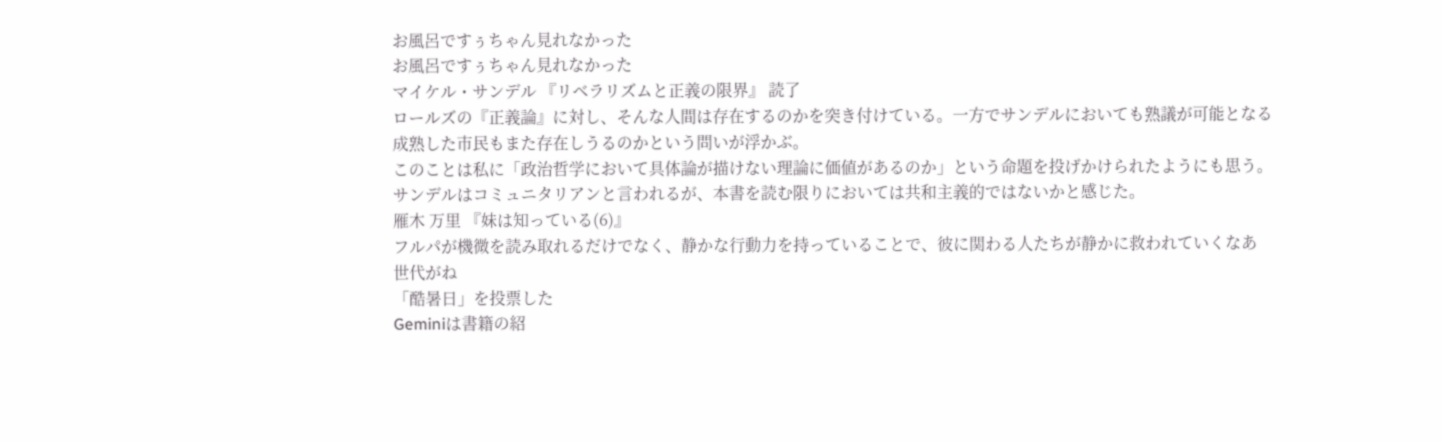お風呂ですぅちゃん見れなかった
お風呂ですぅちゃん見れなかった
マイケル・サンデル 『リベラリズムと正義の限界』 読了
ロールズの『正義論』に対し、そんな人間は存在するのかを突き付けている。一方でサンデルにおいても熟議が可能となる成熟した市民もまた存在しうるのかという問いが浮かぶ。
このことは私に「政治哲学において具体論が描けない理論に価値があるのか」という命題を投げかけられたようにも思う。
サンデルはコミュニタリアンと言われるが、本書を読む限りにおいては共和主義的ではないかと感じた。
雁木 万里 『妹は知っている(6)』
フルパが機微を読み取れるだけでなく、静かな行動力を持っていることで、彼に関わる人たちが静かに救われていくなあ
世代がね
「酷暑日」を投票した
Geminiは書籍の紹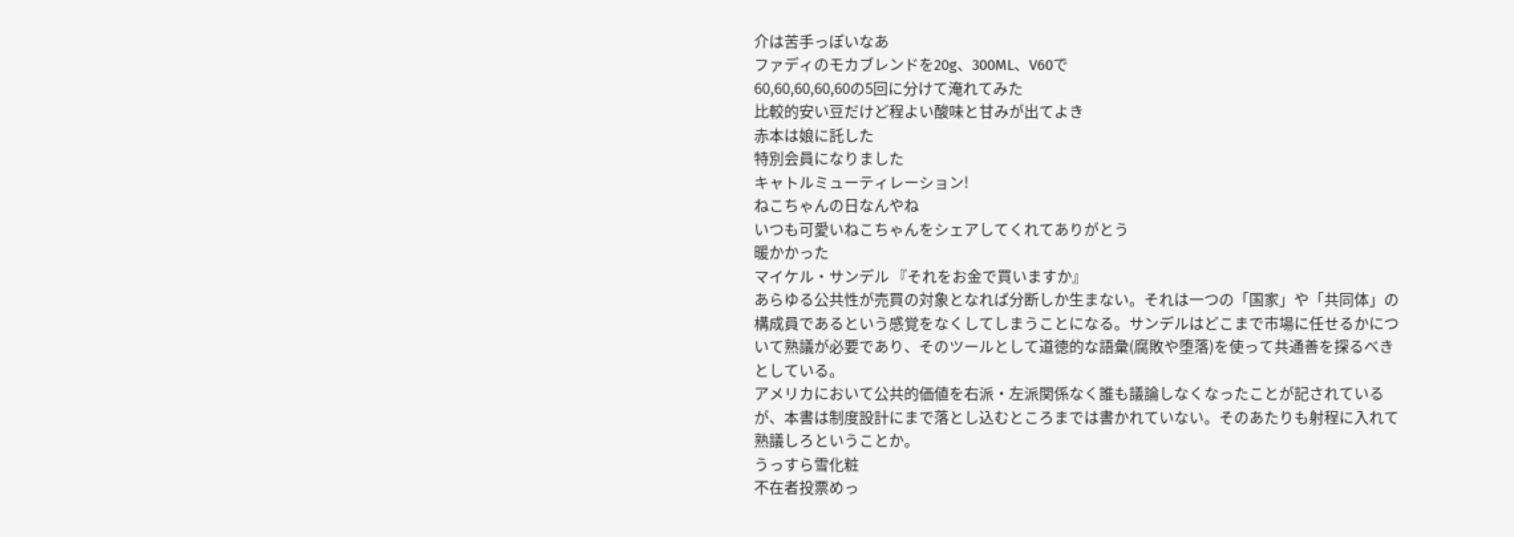介は苦手っぽいなあ
ファディのモカブレンドを20g、300ML、V60で
60,60,60,60,60の5回に分けて淹れてみた
比較的安い豆だけど程よい酸味と甘みが出てよき
赤本は娘に託した
特別会員になりました
キャトルミューティレーション!
ねこちゃんの日なんやね
いつも可愛いねこちゃんをシェアしてくれてありがとう
暖かかった
マイケル・サンデル 『それをお金で買いますか』
あらゆる公共性が売買の対象となれば分断しか生まない。それは一つの「国家」や「共同体」の構成員であるという感覚をなくしてしまうことになる。サンデルはどこまで市場に任せるかについて熟議が必要であり、そのツールとして道徳的な語彙(腐敗や堕落)を使って共通善を探るべきとしている。
アメリカにおいて公共的価値を右派・左派関係なく誰も議論しなくなったことが記されているが、本書は制度設計にまで落とし込むところまでは書かれていない。そのあたりも射程に入れて熟議しろということか。
うっすら雪化粧
不在者投票めっ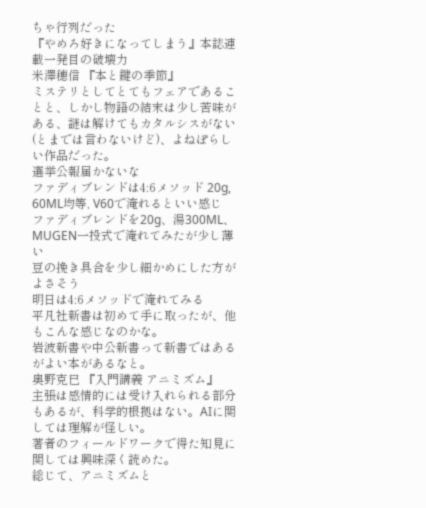ちゃ行列だった
『やめろ好きになってしまう』本誌連載一発目の破壊力
米澤穂信 『本と鍵の季節』
ミステリとしてとてもフェアであることと、しかし物語の結末は少し苦味がある、謎は解けてもカタルシスがない(とまでは言わないけど)、よねぽらしい作品だった。
選挙公報届かないな
ファディブレンドは4:6メソッド 20g, 60ML均等, V60で淹れるといい感じ
ファディブレンドを20g、湯300ML、MUGEN一投式で淹れてみたが少し薄い
豆の挽き具合を少し細かめにした方がよさそう
明日は4:6メソッドで淹れてみる
平凡社新書は初めて手に取ったが、他もこんな感じなのかな。
岩波新書や中公新書って新書ではあるがよい本があるなと。
奥野克巳 『入門講義 アニミズム』
主張は感情的には受け入れられる部分もあるが、科学的根拠はない。AIに関しては理解が怪しい。
著者のフィールドワークで得た知見に関しては興味深く読めた。
総じて、アニミズムと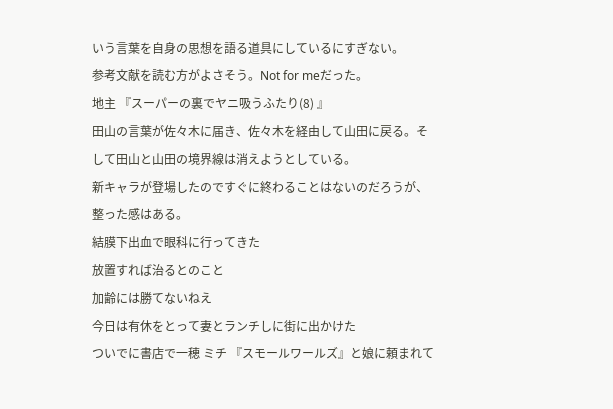いう言葉を自身の思想を語る道具にしているにすぎない。
参考文献を読む方がよさそう。Not for meだった。
地主 『スーパーの裏でヤニ吸うふたり(8) 』
田山の言葉が佐々木に届き、佐々木を経由して山田に戻る。そして田山と山田の境界線は消えようとしている。
新キャラが登場したのですぐに終わることはないのだろうが、整った感はある。
結膜下出血で眼科に行ってきた
放置すれば治るとのこと
加齢には勝てないねえ
今日は有休をとって妻とランチしに街に出かけた
ついでに書店で一穂 ミチ 『スモールワールズ』と娘に頼まれて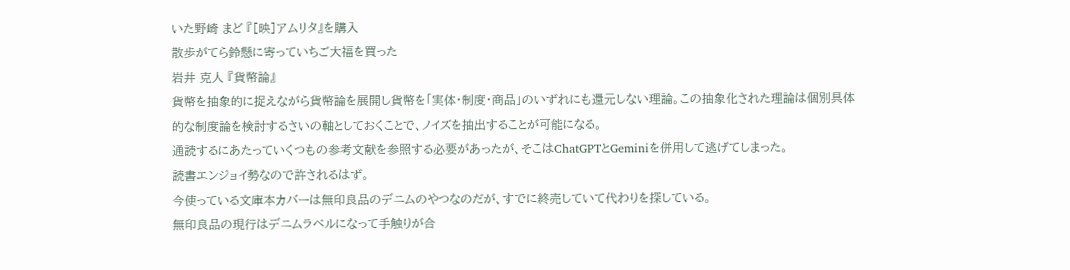いた野崎 まど 『[映]アムリタ』を購入
散歩がてら鈴懸に寄っていちご大福を買った
岩井 克人 『貨幣論』
貨幣を抽象的に捉えながら貨幣論を展開し貨幣を「実体・制度・商品」のいずれにも還元しない理論。この抽象化された理論は個別具体的な制度論を検討するさいの軸としておくことで、ノイズを抽出することが可能になる。
通読するにあたっていくつもの参考文献を参照する必要があったが、そこはChatGPTとGeminiを併用して逃げてしまった。
読書エンジョイ勢なので許されるはず。
今使っている文庫本カバーは無印良品のデニムのやつなのだが、すでに終売していて代わりを探している。
無印良品の現行はデニムラベルになって手触りが合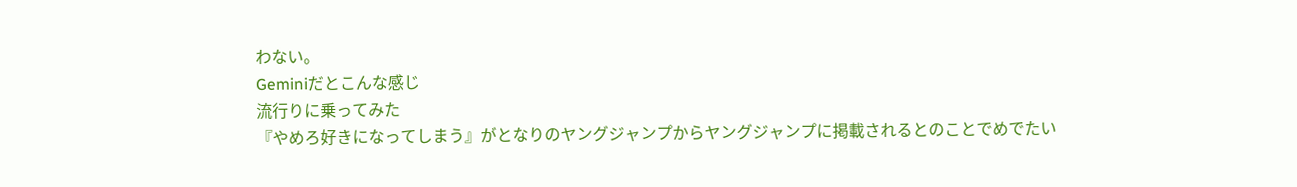わない。
Geminiだとこんな感じ
流行りに乗ってみた
『やめろ好きになってしまう』がとなりのヤングジャンプからヤングジャンプに掲載されるとのことでめでたい